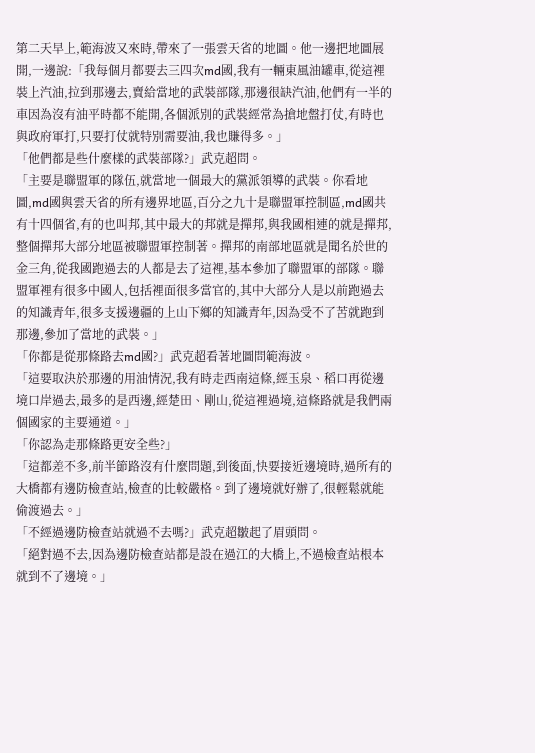第二天早上,範海波又來時,帶來了一張雲天省的地圖。他一邊把地圖展開,一邊說:「我每個月都要去三四次md國,我有一輛東風油罐車,從這裡裝上汽油,拉到那邊去,賣給當地的武裝部隊,那邊很缺汽油,他們有一半的車因為沒有油平時都不能開,各個派別的武裝經常為搶地盤打仗,有時也與政府軍打,只要打仗就特別需要油,我也賺得多。」
「他們都是些什麼樣的武裝部隊?」武克超問。
「主要是聯盟軍的隊伍,就當地一個最大的黨派領導的武裝。你看地圖,md國與雲天省的所有邊界地區,百分之九十是聯盟軍控制區,md國共有十四個省,有的也叫邦,其中最大的邦就是撣邦,與我國相連的就是撣邦,整個撣邦大部分地區被聯盟軍控制著。撣邦的南部地區就是聞名於世的金三角,從我國跑過去的人都是去了這裡,基本參加了聯盟軍的部隊。聯盟軍裡有很多中國人,包括裡面很多當官的,其中大部分人是以前跑過去的知識青年,很多支援邊疆的上山下鄉的知識青年,因為受不了苦就跑到那邊,參加了當地的武裝。」
「你都是從那條路去md國?」武克超看著地圖問範海波。
「這要取決於那邊的用油情況,我有時走西南這條,經玉泉、稻口再從邊境口岸過去,最多的是西邊,經楚田、剛山,從這裡過境,這條路就是我們兩個國家的主要通道。」
「你認為走那條路更安全些?」
「這都差不多,前半節路沒有什麼問題,到後面,快要接近邊境時,過所有的大橋都有邊防檢查站,檢查的比較嚴格。到了邊境就好辦了,很輕鬆就能偷渡過去。」
「不經過邊防檢查站就過不去嗎?」武克超皺起了眉頭問。
「絕對過不去,因為邊防檢查站都是設在過江的大橋上,不過檢查站根本就到不了邊境。」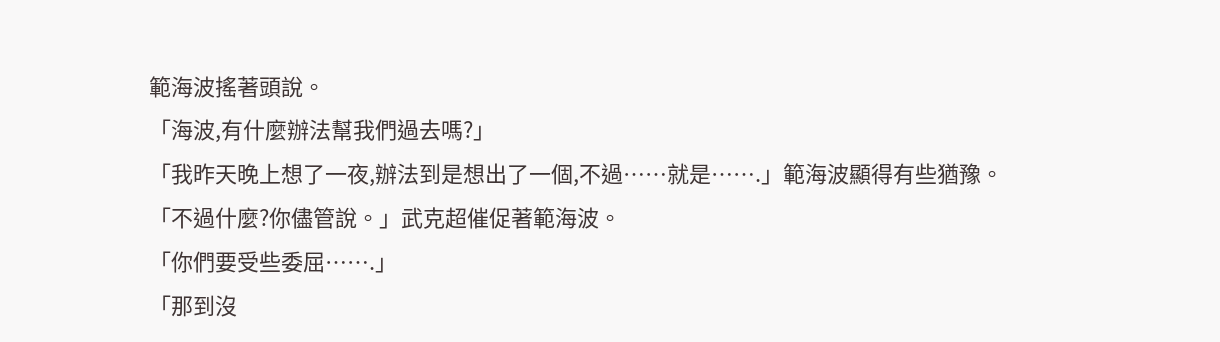範海波搖著頭說。
「海波,有什麼辦法幫我們過去嗎?」
「我昨天晚上想了一夜,辦法到是想出了一個,不過……就是…….」範海波顯得有些猶豫。
「不過什麼?你儘管說。」武克超催促著範海波。
「你們要受些委屈…….」
「那到沒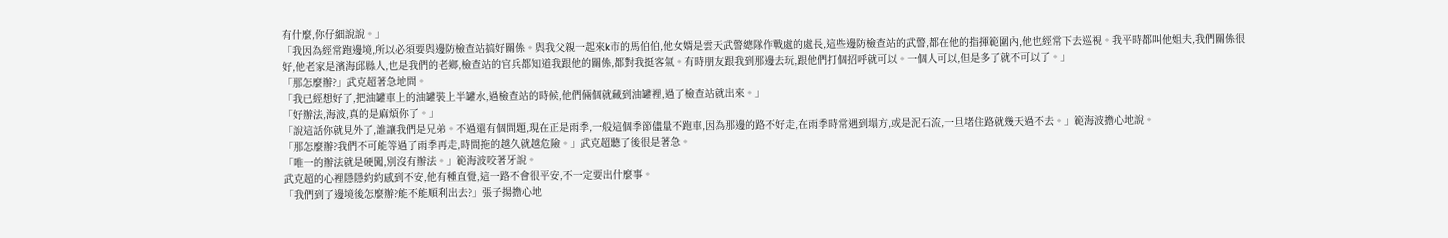有什麼,你仔細說說。」
「我因為經常跑邊境,所以必須要與邊防檢查站搞好關係。與我父親一起來k市的馬伯伯,他女婿是雲天武警總隊作戰處的處長,這些邊防檢查站的武警,都在他的指揮範圍內,他也經常下去巡視。我平時都叫他姐夫,我們關係很好,他老家是濱海邱縣人,也是我們的老鄉,檢查站的官兵都知道我跟他的關係,都對我挺客氣。有時朋友跟我到那邊去玩,跟他們打個招呼就可以。一個人可以,但是多了就不可以了。」
「那怎麼辦?」武克超著急地問。
「我已經想好了,把油罐車上的油罐裝上半罐水,過檢查站的時候,他們倆個就藏到油罐裡,過了檢查站就出來。」
「好辦法,海波,真的是麻煩你了。」
「說這話你就見外了,誰讓我們是兄弟。不過還有個問題,現在正是雨季,一般這個季節儘量不跑車,因為那邊的路不好走,在雨季時常遇到塌方,或是泥石流,一旦堵住路就幾天過不去。」範海波擔心地說。
「那怎麼辦?我們不可能等過了雨季再走,時間拖的越久就越危險。」武克超聽了後很是著急。
「唯一的辦法就是硬闖,別沒有辦法。」範海波咬著牙說。
武克超的心裡隱隱約約感到不安,他有種直覺,這一路不會很平安,不一定要出什麼事。
「我們到了邊境後怎麼辦?能不能順利出去?」張子揚擔心地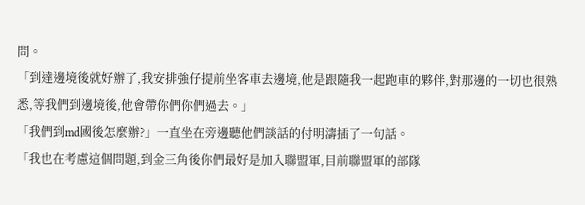問。
「到達邊境後就好辦了,我安排強仔提前坐客車去邊境,他是跟隨我一起跑車的夥伴,對那邊的一切也很熟悉,等我們到邊境後,他會帶你們你們過去。」
「我們到md國後怎麼辦?」一直坐在旁邊聽他們談話的付明濤插了一句話。
「我也在考慮這個問題,到金三角後你們最好是加入聯盟軍,目前聯盟軍的部隊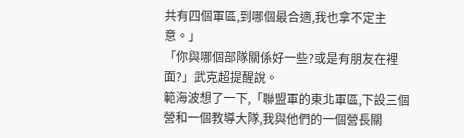共有四個軍區,到哪個最合適,我也拿不定主意。」
「你與哪個部隊關係好一些?或是有朋友在裡面?」武克超提醒說。
範海波想了一下,「聯盟軍的東北軍區,下設三個營和一個教導大隊,我與他們的一個營長關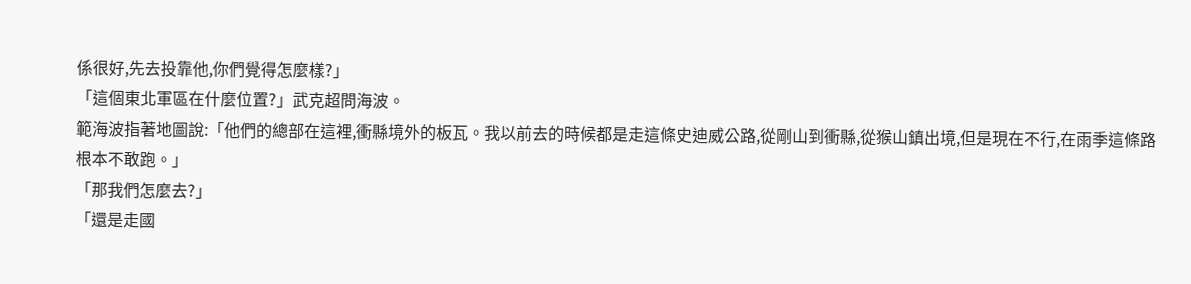係很好,先去投靠他,你們覺得怎麼樣?」
「這個東北軍區在什麼位置?」武克超問海波。
範海波指著地圖說:「他們的總部在這裡,衝縣境外的板瓦。我以前去的時候都是走這條史迪威公路,從剛山到衝縣,從猴山鎮出境,但是現在不行,在雨季這條路根本不敢跑。」
「那我們怎麼去?」
「還是走國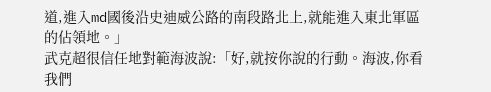道,進入md國後沿史迪威公路的南段路北上,就能進入東北軍區的佔領地。」
武克超很信任地對範海波說:「好,就按你說的行動。海波,你看我們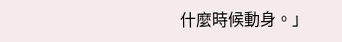什麼時候動身。」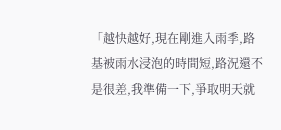「越快越好,現在剛進入雨季,路基被雨水浸泡的時間短,路況還不是很差,我準備一下,爭取明天就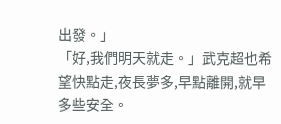出發。」
「好,我們明天就走。」武克超也希望快點走,夜長夢多,早點離開,就早多些安全。